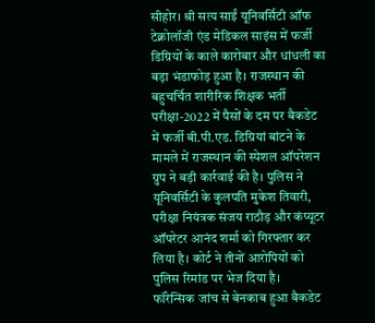सीहोर। श्री सत्य साईं यूनिवर्सिटी ऑफ टेक्नोलॉजी एंड मेडिकल साइंस में फर्जी डिग्रियों के काले कारोबार और धांधली का बड़ा भंडाफोड़ हुआ है। राजस्थान की बहुचर्चित शारीरिक शिक्षक भर्ती परीक्षा-2022 में पैसों के दम पर बैकडेट में फर्जी बी.पी.एड. डिग्रियां बांटने के मामले में राजस्थान की स्पेशल ऑपरेशन ग्रुप ने बड़ी कार्रवाई की है। पुलिस ने यूनिवर्सिटी के कुलपति मुकेश तिवारी, परीक्षा नियंत्रक संजय राठौड़ और कंप्यूटर ऑपरेटर आनंद शर्मा को गिरफ्तार कर लिया है। कोर्ट ने तीनों आरोपियों को पुलिस रिमांड पर भेज दिया है।
फॉरेन्सिक जांच से बेनकाब हुआ बैकडेट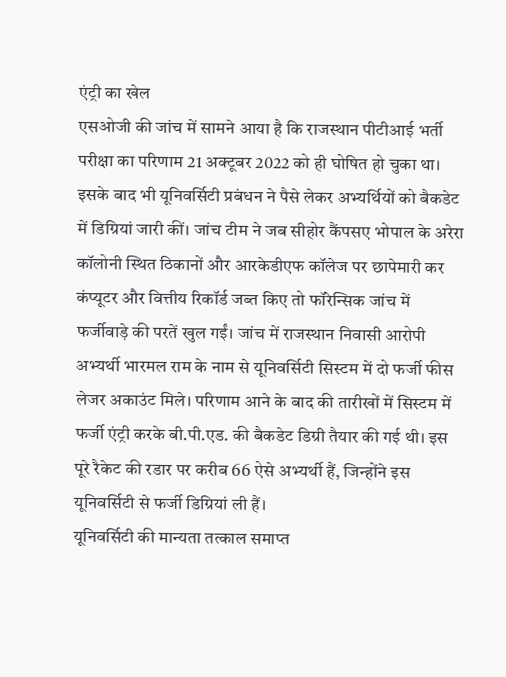एंट्री का खेल
एसओजी की जांच में सामने आया है कि राजस्थान पीटीआई भर्ती परीक्षा का परिणाम 21 अक्टूबर 2022 को ही घोषित हो चुका था। इसके बाद भी यूनिवर्सिटी प्रबंधन ने पैसे लेकर अभ्यर्थियों को बैकडेट में डिग्रियां जारी कीं। जांच टीम ने जब सीहोर कैंपसए भोपाल के अरेरा कॉलोनी स्थित ठिकानों और आरकेडीएफ कॉलेज पर छापेमारी कर कंप्यूटर और वित्तीय रिकॉर्ड जब्त किए तो फॉरेन्सिक जांच में फर्जीवाड़े की परतें खुल गईं। जांच में राजस्थान निवासी आरोपी अभ्यर्थी भारमल राम के नाम से यूनिवर्सिटी सिस्टम में दो फर्जी फीस लेजर अकाउंट मिले। परिणाम आने के बाद की तारीखों में सिस्टम में फर्जी एंट्री करके बी.पी.एड. की बैकडेट डिग्री तैयार की गई थी। इस पूरे रैकेट की रडार पर करीब 66 ऐसे अभ्यर्थी हैं, जिन्होंने इस यूनिवर्सिटी से फर्जी डिग्रियां ली हैं।
यूनिवर्सिटी की मान्यता तत्काल समाप्त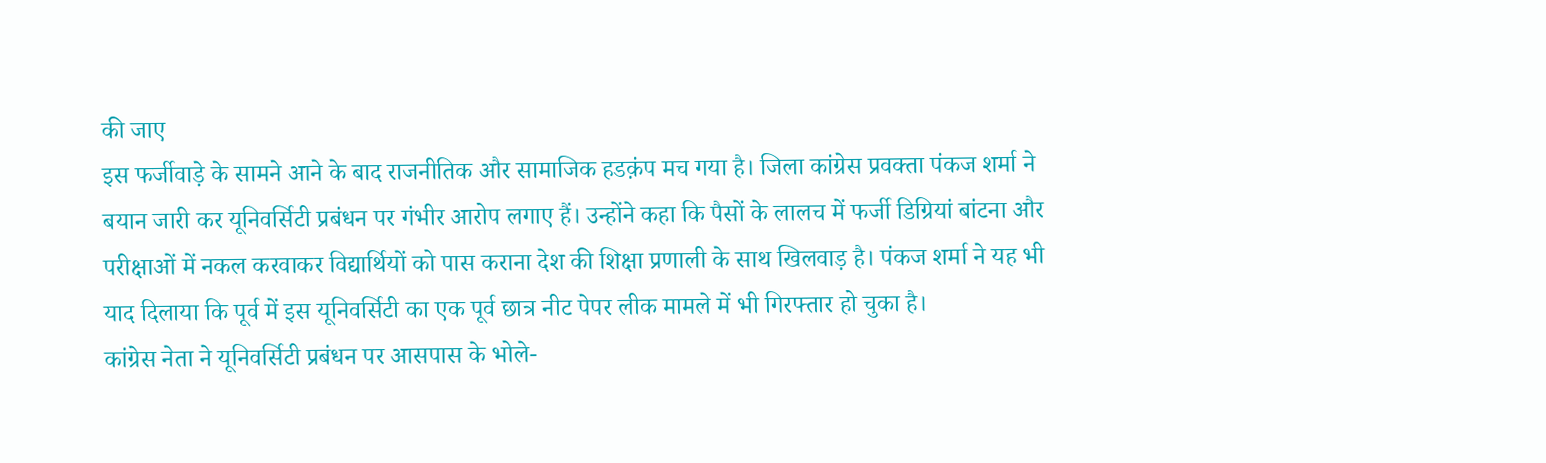की जाए
इस फर्जीवाड़े के सामने आने के बाद राजनीतिक और सामाजिक हडक़ंप मच गया है। जिला कांग्रेस प्रवक्ता पंकज शर्मा ने बयान जारी कर यूनिवर्सिटी प्रबंधन पर गंभीर आरोप लगाए हैं। उन्होंने कहा कि पैसों के लालच में फर्जी डिग्रियां बांटना और परीक्षाओं में नकल करवाकर विद्यार्थियों को पास कराना देश की शिक्षा प्रणाली के साथ खिलवाड़ है। पंकज शर्मा ने यह भी याद दिलाया कि पूर्व में इस यूनिवर्सिटी का एक पूर्व छात्र नीट पेपर लीक मामले में भी गिरफ्तार हो चुका है।
कांग्रेस नेता ने यूनिवर्सिटी प्रबंधन पर आसपास के भोले-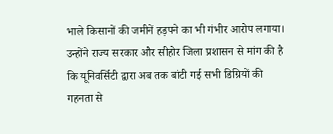भाले किसानों की जमीनें हड़पने का भी गंभीर आरोप लगाया। उन्होंने राज्य सरकार और सीहोर जिला प्रशासन से मांग की है कि यूनिवर्सिटी द्वारा अब तक बांटी गई सभी डिग्रियों की गहनता से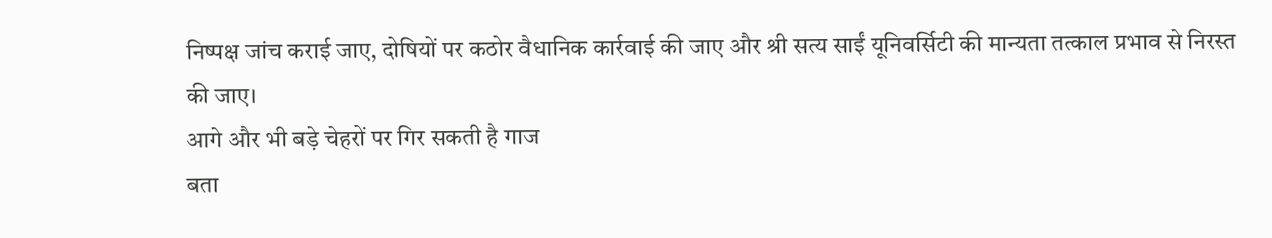निष्पक्ष जांच कराई जाए, दोषियों पर कठोर वैधानिक कार्रवाई की जाए और श्री सत्य साईं यूनिवर्सिटी की मान्यता तत्काल प्रभाव से निरस्त की जाए।
आगे और भी बड़े चेहरों पर गिर सकती है गाज
बता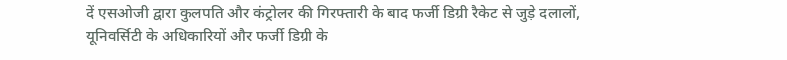दें एसओजी द्वारा कुलपति और कंट्रोलर की गिरफ्तारी के बाद फर्जी डिग्री रैकेट से जुड़े दलालों, यूनिवर्सिटी के अधिकारियों और फर्जी डिग्री के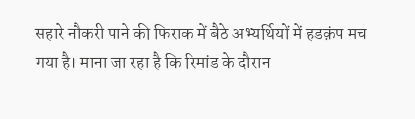सहारे नौकरी पाने की फिराक में बैठे अभ्यर्थियों में हडक़ंप मच गया है। माना जा रहा है कि रिमांड के दौरान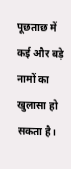पूछताछ में कई और बड़े नामों का खुलासा हो सकता है।